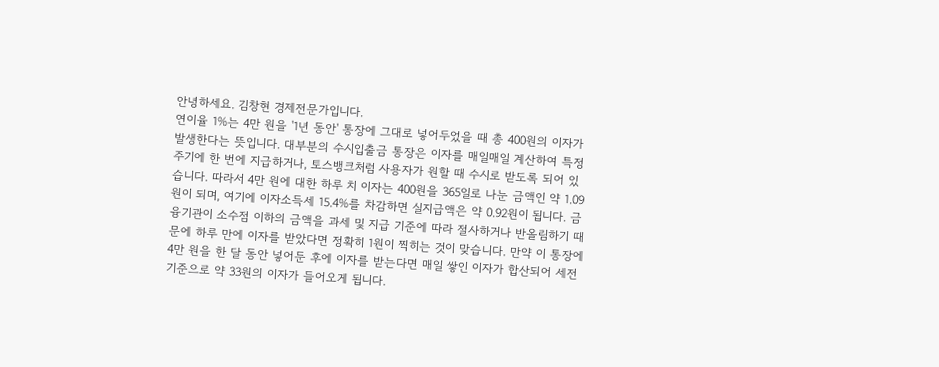안녕하세요. 김창현 경제전문가입니다.
연이율 1%는 4만 원을 '1년 동안' 통장에 그대로 넣어두었을 때 총 400원의 이자가 발생한다는 뜻입니다. 대부분의 수시입출금 통장은 이자를 매일매일 계산하여 특정 주기에 한 번에 지급하거나, 토스뱅크처럼 사용자가 원할 때 수시로 받도록 되어 있습니다. 따라서 4만 원에 대한 하루 치 이자는 400원을 365일로 나눈 금액인 약 1.09원이 되며, 여기에 이자소득세 15.4%를 차감하면 실지급액은 약 0.92원이 됩니다. 금융기관이 소수점 이하의 금액을 과세 및 지급 기준에 따라 절사하거나 반올림하기 때문에 하루 만에 이자를 받았다면 정확히 1원이 찍히는 것이 맞습니다. 만약 이 통장에 4만 원을 한 달 동안 넣어둔 후에 이자를 받는다면 매일 쌓인 이자가 합산되어 세전 기준으로 약 33원의 이자가 들어오게 됩니다.